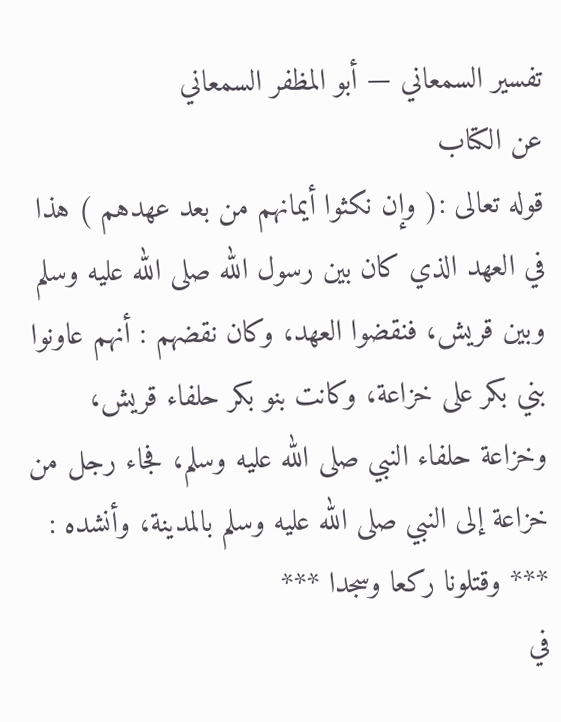تفسير السمعاني — أبو المظفر السمعاني
عن الكتاب
قوله تعالى :( وإن نكثوا أيمانهم من بعد عهدهم ) هذا في العهد الذي كان بين رسول الله صلى الله عليه وسلم وبين قريش، فنقضوا العهد، وكان نقضهم : أنهم عاونوا بني بكر على خزاعة، وكانت بنو بكر حلفاء قريش، وخزاعة حلفاء النبي صلى الله عليه وسلم، فجاء رجل من خزاعة إلى النبي صلى الله عليه وسلم بالمدينة، وأنشده :
*** وقتلونا ركعا وسجدا ***
في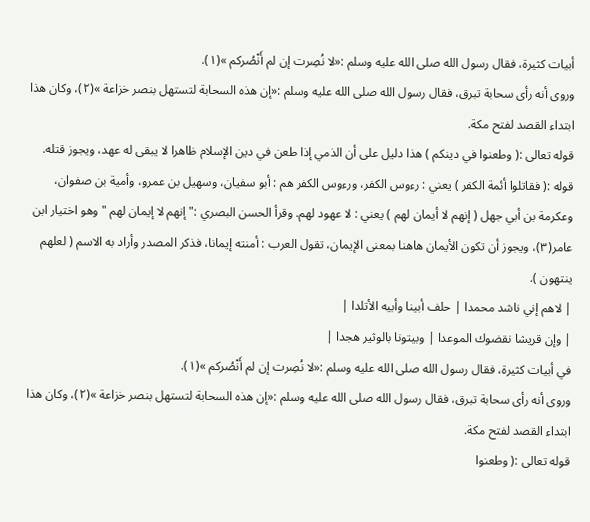أبيات كثيرة، فقال رسول الله صلى الله عليه وسلم :«لا نُصِرت إن لم أَنْصُركم »(١).
وروى أنه رأى سحابة تبرق، فقال رسول الله صلى الله عليه وسلم :«إن هذه السحابة لتستهل بنصر خزاعة »(٢)، وكان هذا ابتداء القصد لفتح مكة.
قوله تعالى :( وطعنوا في دينكم ) هذا دليل على أن الذمي إذا طعن في دين الإسلام ظاهرا لا يبقى له عهد، ويجوز قتله.
قوله :( فقاتلوا أئمة الكفر ) يعني : رءوس الكفر، ورءوس الكفر هم : أبو سفيان، وسهيل بن عمرو، وأمية بن صفوان، وعكرمة بن أبي جهل ( إنهم لا أيمان لهم ) يعني : لا عهود لهم. وقرأ الحسن البصري :" إنهم لا إيمان لهم " وهو اختيار ابن عامر(٣)، ويجوز أن تكون الأيمان هاهنا بمعنى الإيمان، تقول العرب : أمنته إيمانا، فذكر المصدر وأراد به الاسم ( لعلهم ينتهون ).
| لاهم إني ناشد محمدا | حلف أبينا وأبيه الأتلدا |
| وإن قريشا نقضوك الموعدا | وبيتونا بالوثير هجدا |
في أبيات كثيرة، فقال رسول الله صلى الله عليه وسلم :«لا نُصِرت إن لم أَنْصُركم »(١).
وروى أنه رأى سحابة تبرق، فقال رسول الله صلى الله عليه وسلم :«إن هذه السحابة لتستهل بنصر خزاعة »(٢)، وكان هذا ابتداء القصد لفتح مكة.
قوله تعالى :( وطعنوا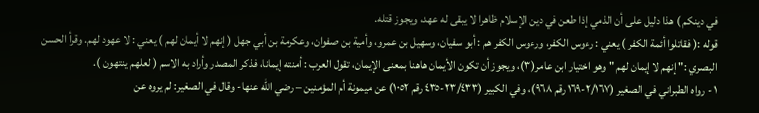في دينكم ) هذا دليل على أن الذمي إذا طعن في دين الإسلام ظاهرا لا يبقى له عهد، ويجوز قتله.
قوله :( فقاتلوا أئمة الكفر ) يعني : رءوس الكفر، ورءوس الكفر هم : أبو سفيان، وسهيل بن عمرو، وأمية بن صفوان، وعكرمة بن أبي جهل ( إنهم لا أيمان لهم ) يعني : لا عهود لهم. وقرأ الحسن البصري :" إنهم لا إيمان لهم " وهو اختيار ابن عامر(٣)، ويجوز أن تكون الأيمان هاهنا بمعنى الإيمان، تقول العرب : أمنته إيمانا، فذكر المصدر وأراد به الاسم ( لعلهم ينتهون ).
١ - رواه الطبراني في الصغير (٢/١٦٧-١٦٩ رقم ٩٦٨)، وفي الكبير (٢٣/٤٣٣-٤٣٥ رقم ١٠٥٢) عن ميمونة أم المؤمنين – رضي الله عنها- وقال في الصغير: لم يروه عن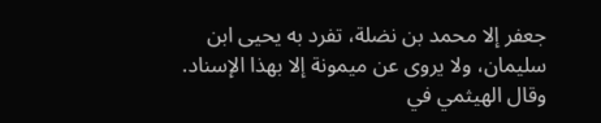جعفر إلا محمد بن نضلة، تفرد به يحيى ابن سليمان، ولا يروى عن ميمونة إلا بهذا الإسناد.
وقال الهيثمي في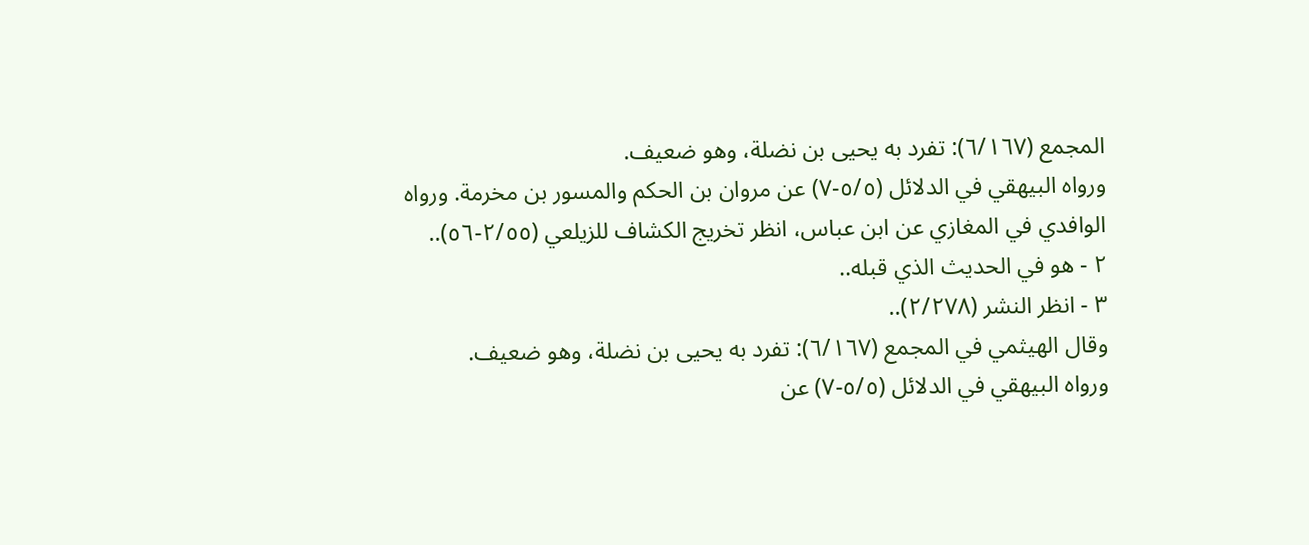المجمع (٦/١٦٧): تفرد به يحيى بن نضلة، وهو ضعيف.
ورواه البيهقي في الدلائل (٥/٥-٧) عن مروان بن الحكم والمسور بن مخرمة. ورواه الوافدي في المغازي عن ابن عباس، انظر تخريج الكشاف للزيلعي (٢/٥٥-٥٦)..
٢ - هو في الحديث الذي قبله..
٣ - انظر النشر (٢/٢٧٨)..
وقال الهيثمي في المجمع (٦/١٦٧): تفرد به يحيى بن نضلة، وهو ضعيف.
ورواه البيهقي في الدلائل (٥/٥-٧) عن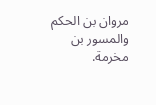مروان بن الحكم والمسور بن مخرمة.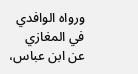ورواه الوافدي في المغازي عن ابن عباس،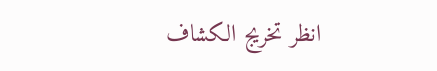انظر تخريج الكشاف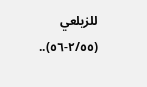للزيلعي (٢/٥٥-٥٦)..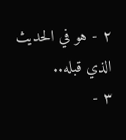٢ - هو في الحديث الذي قبله..
٣ -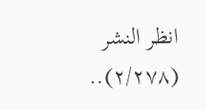انظر النشر (٢/٢٧٨)..